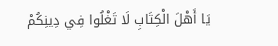يَا أَهْلَ الْكِتَابِ لَا تَغْلُوا فِي دِينِكُمْ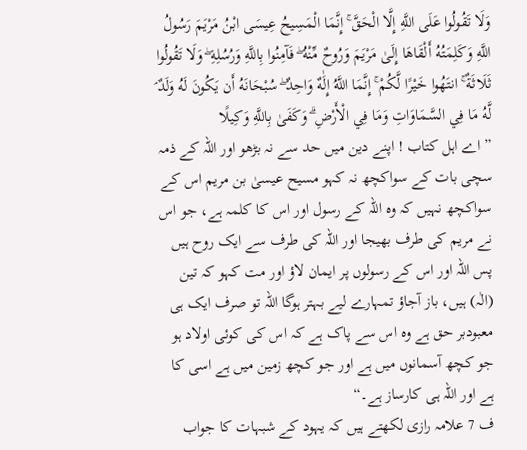وَلَا تَقُولُوا عَلَى اللَّهِ إِلَّا الْحَقَّ ۚ إِنَّمَا الْمَسِيحُ عِيسَى ابْنُ مَرْيَمَ رَسُولُ اللَّهِ وَكَلِمَتُهُ أَلْقَاهَا إِلَىٰ مَرْيَمَ وَرُوحٌ مِّنْهُ ۖ فَآمِنُوا بِاللَّهِ وَرُسُلِهِ ۖ وَلَا تَقُولُوا ثَلَاثَةٌ ۚ انتَهُوا خَيْرًا لَّكُمْ ۚ إِنَّمَا اللَّهُ إِلَٰهٌ وَاحِدٌ ۖ سُبْحَانَهُ أَن يَكُونَ لَهُ وَلَدٌ ۘ لَّهُ مَا فِي السَّمَاوَاتِ وَمَا فِي الْأَرْضِ ۗ وَكَفَىٰ بِاللَّهِ وَكِيلًا
” اے اہل کتاب ! اپنے دین میں حد سے نہ بڑھو اور اللہ کے ذمہ سچی بات کے سواکچھ نہ کہو مسیح عیسیٰ بن مریم اس کے سواکچھ نہیں کہ وہ اللہ کے رسول اور اس کا کلمہ ہے، جو اس نے مریم کی طرف بھیجا اور اللہ کی طرف سے ایک روح ہیں پس اللہ اور اس کے رسولوں پر ایمان لاؤ اور مت کہو کہ تین (الٰہ) ہیں، باز آجاؤ تمہارے لیے بہتر ہوگا اللہ تو صرف ایک ہی معبودبر حق ہے وہ اس سے پاک ہے کہ اس کی کوئی اولاد ہو جو کچھ آسمانوں میں ہے اور جو کچھ زمین میں ہے اسی کا ہے اور اللہ ہی کارساز ہے۔“
ف 7 علامہ رازی لکھتے ہیں کہ یہود کے شبہات کا جواب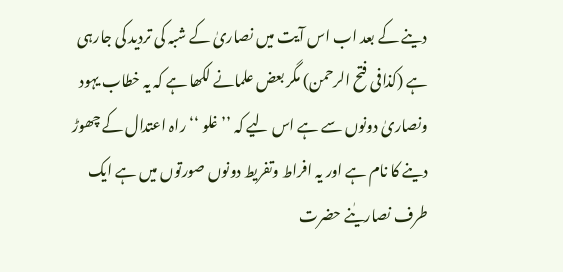دینے کے بعد اب اس آیت میں نصاریٰ کے شبہ کی تردید کی جارہی ہے (کذافی فتح الرحمن) مگر بعض علمانے لکھا ہے کہ یہ خطاب یہود ونصاریٰ دونوں سے ہے اس لیے کہ ’’غلو ‘‘راہ اعتدال کے چھوڑ دینے کا نام ہے اور یہ افراط وتفریط دونوں صورتوں میں ہے ایک طرف نصاریٰنے حضرت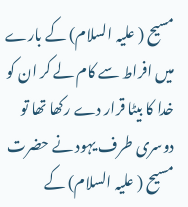مسیح ( علیہ السلام) کے بارے میں افراط سے کام لے کر ان کو خدا کا بیٹا قرار دے رکھا تھا تو دوسری طرف یہود نے حضرت مسیح ( علیہ السلام) کے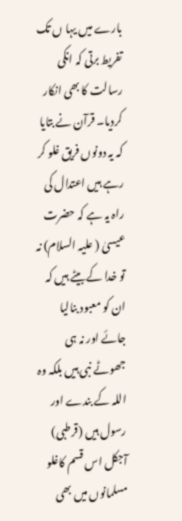بارے میں یہا ں تک تفریط برتی کہ انکی رسالت کا بھی انکار کردیا۔ قرآن نے بتایا کہ یہ دونوں فریق غلو کر رہے ہیں اعتدال کی راہ یہ ہے کہ حضرت عیسیٰ ( علیہ السلام) نہ تو خدا کے بیٹے ہیں کہ ان کو معبود بنالیا جائے اور نہ ہی جھوٹے نبی ہیں بلکہ وہ اللہ کے بندے اور رسول ہیں (قرطبی) آجکل اس قسم کاغلو مسلمانوں میں بھی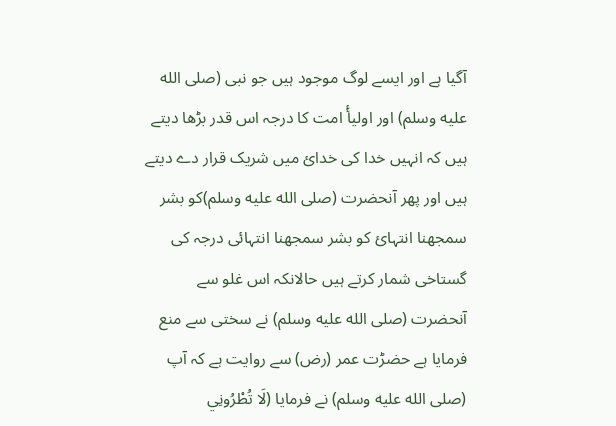آگیا ہے اور ایسے لوگ موجود ہیں جو نبی (صلى الله عليه وسلم) اور اولیأٔ امت کا درجہ اس قدر بڑھا دیتے ہیں کہ انہیں خدا کی خدائ میں شریک قرار دے دیتے ہیں اور پھر آنحضرت (صلى الله عليه وسلم)کو بشر سمجھنا انتہائ کو بشر سمجھنا انتہائی درجہ کی گستاخی شمار کرتے ہیں حالانکہ اس غلو سے آنحضرت (صلى الله عليه وسلم) نے سختی سے منع فرمایا ہے حضڑت عمر (رض) سے روایت ہے کہ آپ (صلى الله عليه وسلم) نے فرمایا (لَا تُطْرُونِي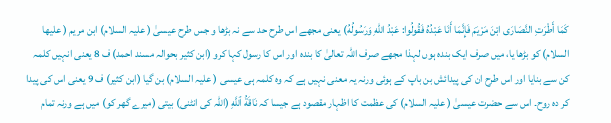كَمَا أَطْرَتِ النَّصَارَى ابْنَ مَرْيَمَ فَإِنَّمَا أَنَا عَبْدُهُ فَقُولُوا: عَبْدُ اللهِ وَرَسُولُهُ) یعنی مجھے اس طرح حد سے نہ بڑھا و جس طرح عیسیٰ ( علیہ السلام) ابن مریم ( علیھا السلام) کو بڑھا یا، میں صرف ایک بندہ ہوں لہذا مجھے صرف اللہ تعالیٰ کا بندہ اور اس کا رسول کہا کرو (ابن کثیر بحوالہ مسند احمد) ف 8 یعنی انہیں کلمہ کن سے بنایا اور اس طرح ان کی پیدائش بن باپ کے ہوئی ورنہ یہ معنی نہیں ہے کہ وہ کلمہ ہی عیسی ( علیہ السلام) بن گیا (ابن کثیر) ف 9 یعنی اس کی پیدا کر دہ روح۔ اس سے حضرت عیسیٰ ( علیہ السلام) کی عظمت کا اظہار مقصود ہے جیسا کہ نَاقَةُ ٱللَّهِ (اللہ کی انٹنی) بیتی (میرے گھر کو) میں ہے ورنہ تمام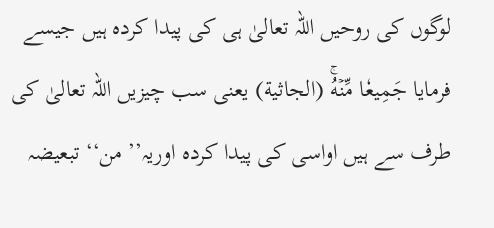لوگوں کی روحیں اللہ تعالیٰ ہی کی پیدا کردہ ہیں جیسے فرمایا جَمِيعٗا مِّنۡهُۚ (الجاثیة) یعنی سب چیزیں اللہ تعالیٰ کی طرف سے ہیں اواسی کی پیدا کردہ اوریہ’’ من‘‘ تبعیضہ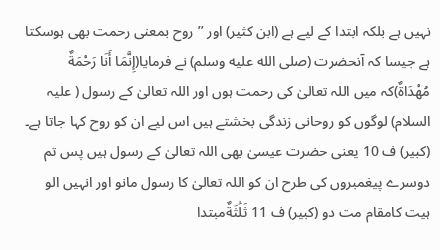نہیں ہے بلکہ ابتدا کے لیے ہے (ابن کثیر) اور ’’روح بمعنی رحمت بھی ہوسکتا ہے جیسا کہ آنحضرت (صلى الله عليه وسلم) نے فرمایا(إِنَّمَا أَنَا رَحْمَةٌ مُهْدَاةٌ)کہ میں اللہ تعالیٰ کی رحمت ہوں اور اللہ تعالیٰ کے رسول ( علیہ السلام) لوگوں کو روحانی زندگی بخشتے ہیں اس لیے ان کو روح کہا جاتا ہے۔ (کبیر) ف 10 یعنی حضرت عیسیٰ بھی اللہ تعالیٰ کے رسول ہیں پس تم دوسرے پیغمبروں کی طرح ان کو اللہ تعالیٰ کا رسول مانو اور انہیں الو ہیت كامقام مت دو (کبیر) ف 11 ثَلَٰثَةٌمبتدا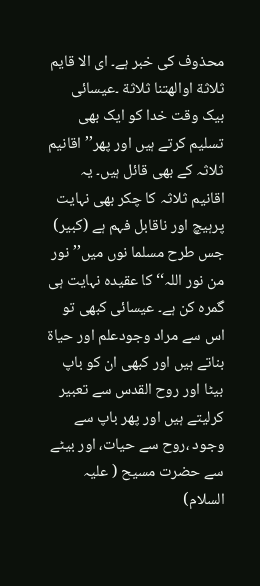محذوف کی خبر ہے۔ ای الا قایم ثلاثة اوالھتنا ثلاثة ۔عیسائی بیک وقت خدا کو ایک بھی تسلیم کرتے ہیں اور پھر’’ اقانیم ثلاثہ کے بھی قائل ہیں۔ یہ اقانیم ثلاثہ کا چکر بھی نہایت پرہیچ اور ناقابل فہم ہے (کبیر) جس طرح مسلما نوں میں’’ نور من نور اللہ‘‘ کا عقیدہ نہایت ہی گمرہ کن ہے۔ عیسائی کبھی تو اس سے مراد وجودعلم اور حیاۃ بناتے ہیں اور کبھی ان کو باپ بیٹا اور روح القدس سے تعبیر کرلیتے ہیں اور پھر باپ سے وجود ،روح سے حیات، اور بیٹے سے حضرت مسیح ( علیہ السلام)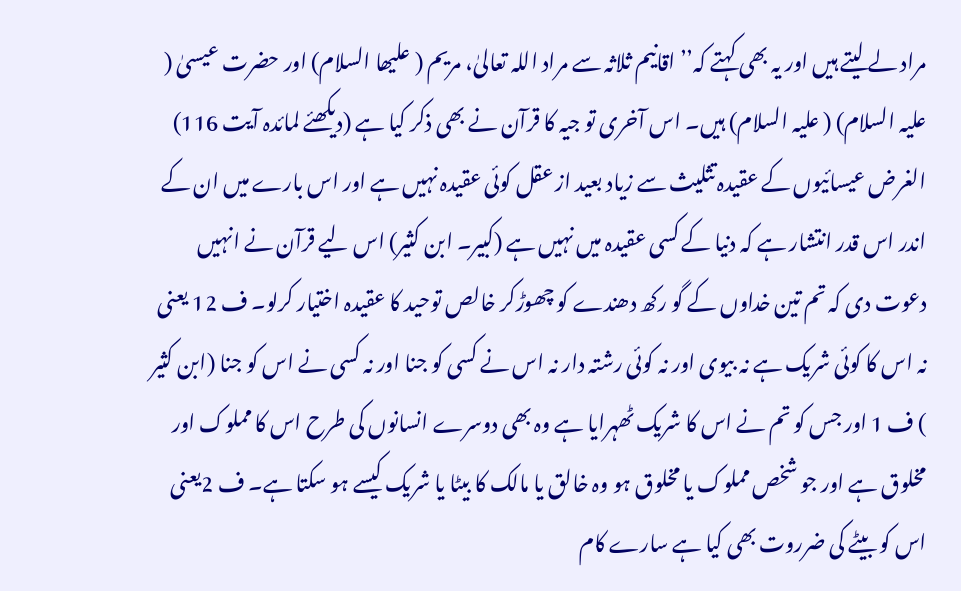مراد لے لیتے ہیں اور یہ بھی کہتے کہ’’ اقانیم ثلاثہ سے مراد اللہ تعالیٰ، مریم ( علیھا السلام) اور حضرت عیسیٰ ( علیہ السلام) ( علیہ السلام) ہیں۔ اس آخری تو جیہ کا قرآن نے بھی ذکر کیا ہے (دیکھئے لمائدہ آیت 116) الغرض عیسائیوں کے عقیدہ تثلیث سے زیاد بعید از عقل کوئی عقیدہ نہیں ہے اور اس بارے میں ان کے اندر اس قدر انتشار ہے کہ دنیا کے کسی عقیدہ میں نہیں ہے (کبیر۔ ابن کثیر) اس لیے قرآن نے انہیں دعوت دی کہ تم تین خداوں کے گو رکھ دھندے کو چھوڑکر خالص توحید کا عقیدہ اختیار کرلو۔ ف 12 یعنی نہ اس کا کوئی شریک ہے نہ بیوی اور نہ کوئی رشتہ دار نہ اس نے کسی کو جنا اور نہ کسی نے اس کو جنا (ابن کثیر ) ف 1 اور جس کو تم نے اس کا شریک ٹھہرایا ہے وہ بھی دوسرے انسانوں کی طرح اس کا مملوک اور مخلوق ہے اور جو شخص مملوک یا مخلوق ہو وہ خالق یا مالک کا بیٹا یا شریک کیسے ہو سکتا ہے۔ ف 2یعنی اس کو بیٹے کی ضرروت بھی کیا ہے سارے کام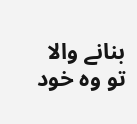بنانے والا تو وہ خود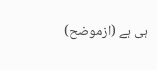ہی ہے (ازموضح)